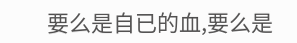要么是自已的血,要么是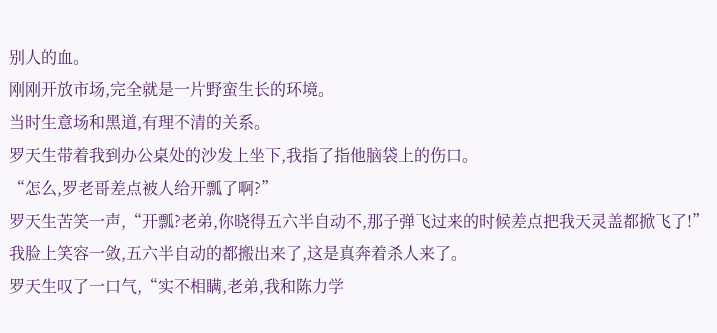别人的血。
刚刚开放市场,完全就是一片野蛮生长的环境。
当时生意场和黑道,有理不清的关系。
罗天生带着我到办公桌处的沙发上坐下,我指了指他脑袋上的伤口。
“怎么,罗老哥差点被人给开瓢了啊?”
罗天生苦笑一声,“开瓢?老弟,你晓得五六半自动不,那子弹飞过来的时候差点把我天灵盖都掀飞了!”
我脸上笑容一敛,五六半自动的都搬出来了,这是真奔着杀人来了。
罗天生叹了一口气,“实不相瞒,老弟,我和陈力学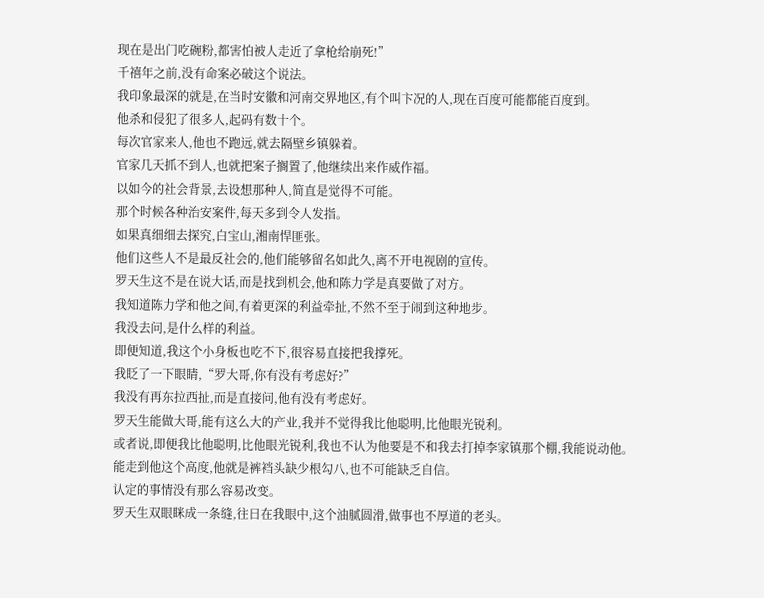现在是出门吃碗粉,都害怕被人走近了拿枪给崩死!”
千禧年之前,没有命案必破这个说法。
我印象最深的就是,在当时安徽和河南交界地区,有个叫卞况的人,现在百度可能都能百度到。
他杀和侵犯了很多人,起码有数十个。
每次官家来人,他也不跑远,就去隔壁乡镇躲着。
官家几天抓不到人,也就把案子搁置了,他继续出来作威作福。
以如今的社会背景,去设想那种人,简直是觉得不可能。
那个时候各种治安案件,每天多到令人发指。
如果真细细去探究,白宝山,湘南悍匪张。
他们这些人不是最反社会的,他们能够留名如此久,离不开电视剧的宣传。
罗天生这不是在说大话,而是找到机会,他和陈力学是真要做了对方。
我知道陈力学和他之间,有着更深的利益牵扯,不然不至于闹到这种地步。
我没去问,是什么样的利益。
即便知道,我这个小身板也吃不下,很容易直接把我撑死。
我眨了一下眼睛,“罗大哥,你有没有考虑好?”
我没有再东拉西扯,而是直接问,他有没有考虑好。
罗天生能做大哥,能有这么大的产业,我并不觉得我比他聪明,比他眼光锐利。
或者说,即便我比他聪明,比他眼光锐利,我也不认为他要是不和我去打掉李家镇那个棚,我能说动他。
能走到他这个高度,他就是裤裆头缺少根勾八,也不可能缺乏自信。
认定的事情没有那么容易改变。
罗天生双眼眯成一条缝,往日在我眼中,这个油腻圆滑,做事也不厚道的老头。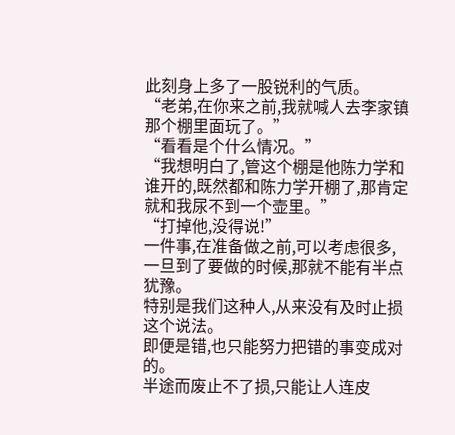此刻身上多了一股锐利的气质。
“老弟,在你来之前,我就喊人去李家镇那个棚里面玩了。”
“看看是个什么情况。”
“我想明白了,管这个棚是他陈力学和谁开的,既然都和陈力学开棚了,那肯定就和我尿不到一个壶里。”
“打掉他,没得说!”
一件事,在准备做之前,可以考虑很多,一旦到了要做的时候,那就不能有半点犹豫。
特别是我们这种人,从来没有及时止损这个说法。
即便是错,也只能努力把错的事变成对的。
半途而废止不了损,只能让人连皮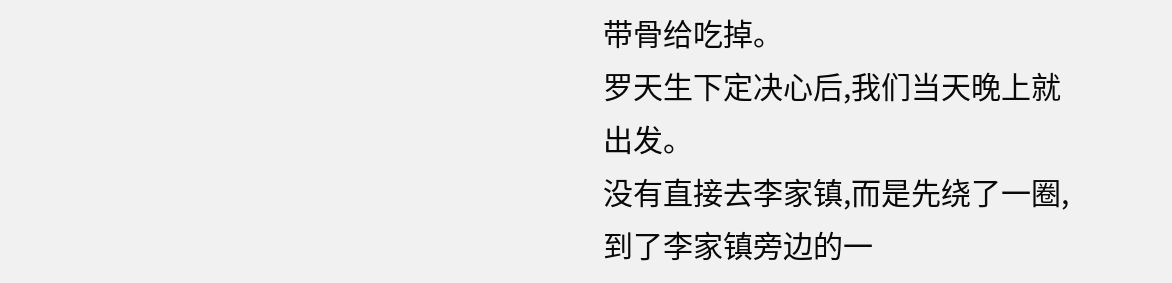带骨给吃掉。
罗天生下定决心后,我们当天晚上就出发。
没有直接去李家镇,而是先绕了一圈,到了李家镇旁边的一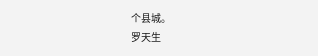个县城。
罗天生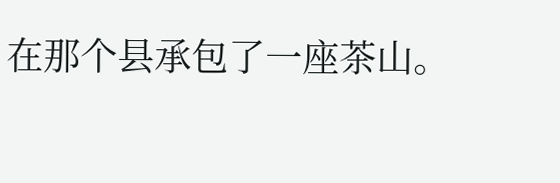在那个县承包了一座茶山。